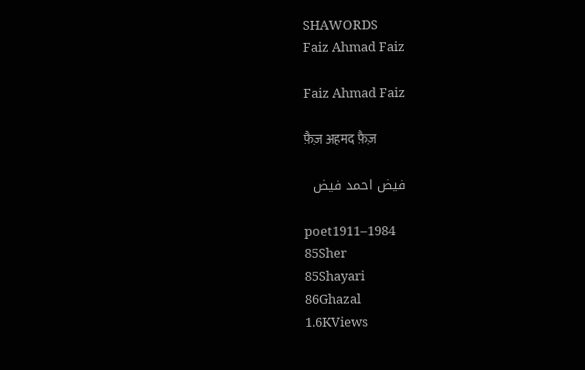SHAWORDS
Faiz Ahmad Faiz

Faiz Ahmad Faiz

फ़ैज़ अहमद फ़ैज़

فیض احمد فیض

poet1911–1984
85Sher
85Shayari
86Ghazal
1.6KViews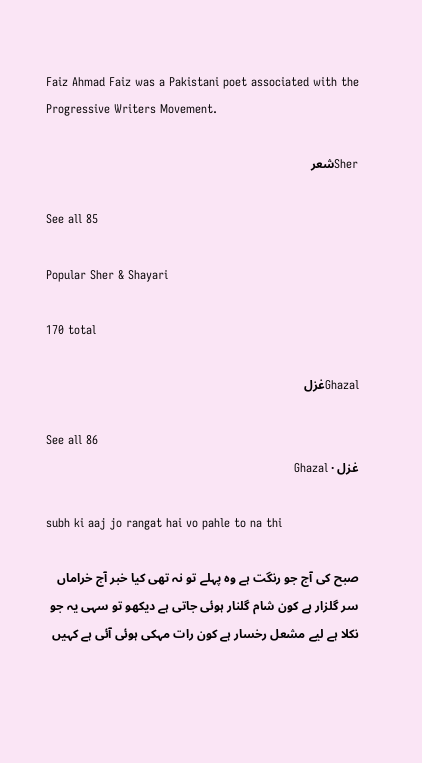Faiz Ahmad Faiz was a Pakistani poet associated with the Progressive Writers Movement.

Sherشعر

See all 85

Popular Sher & Shayari

170 total

Ghazalغزل

See all 86
غزل · Ghazal

subh ki aaj jo rangat hai vo pahle to na thi

صبح کی آج جو رنگت ہے وہ پہلے تو نہ تھی کیا خبر آج خراماں سر گلزار ہے کون شام گلنار ہوئی جاتی ہے دیکھو تو سہی یہ جو نکلا ہے لیے مشعل رخسار ہے کون رات مہکی ہوئی آئی ہے کہیں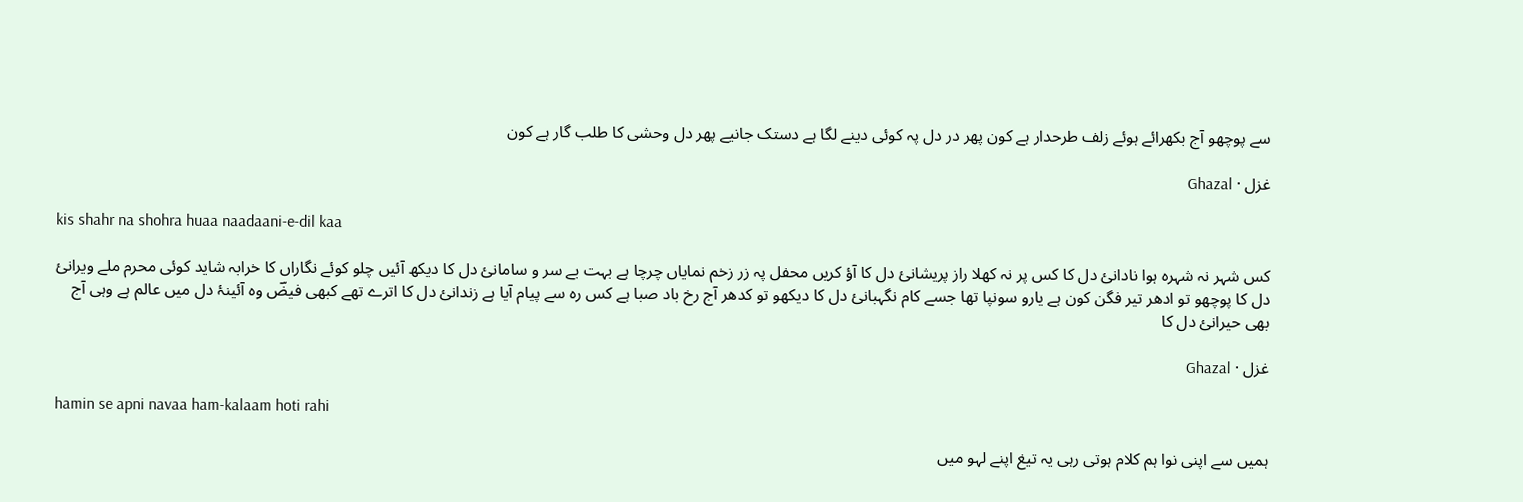سے پوچھو آج بکھرائے ہوئے زلف طرحدار ہے کون پھر در دل پہ کوئی دینے لگا ہے دستک جانیے پھر دل وحشی کا طلب گار ہے کون

غزل · Ghazal

kis shahr na shohra huaa naadaani-e-dil kaa

کس شہر نہ شہرہ ہوا نادانئ دل کا کس پر نہ کھلا راز پریشانئ دل کا آؤ کریں محفل پہ زر زخم نمایاں چرچا ہے بہت بے سر و سامانئ دل کا دیکھ آئیں چلو کوئے نگاراں کا خرابہ شاید کوئی محرم ملے ویرانئ دل کا پوچھو تو ادھر تیر فگن کون ہے یارو سونپا تھا جسے کام نگہبانئ دل کا دیکھو تو کدھر آج رخ باد صبا ہے کس رہ سے پیام آیا ہے زندانئ دل کا اترے تھے کبھی فیضؔ وہ آئینۂ دل میں عالم ہے وہی آج بھی حیرانئ دل کا

غزل · Ghazal

hamin se apni navaa ham-kalaam hoti rahi

ہمیں سے اپنی نوا ہم کلام ہوتی رہی یہ تیغ اپنے لہو میں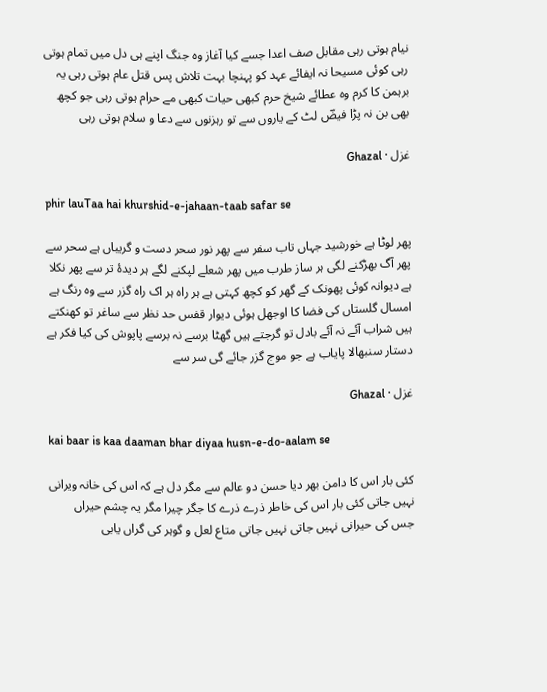نیام ہوتی رہی مقابل صف اعدا جسے کیا آغاز وہ جنگ اپنے ہی دل میں تمام ہوتی رہی کوئی مسیحا نہ ایفائے عہد کو پہنچا بہت تلاش پس قتل عام ہوتی رہی یہ برہمن کا کرم وہ عطائے شیخ حرم کبھی حیات کبھی مے حرام ہوتی رہی جو کچھ بھی بن نہ پڑا فیضؔ لٹ کے یاروں سے تو رہزنوں سے دعا و سلام ہوتی رہی

غزل · Ghazal

phir lauTaa hai khurshid-e-jahaan-taab safar se

پھر لوٹا ہے خورشید جہاں تاب سفر سے پھر نور سحر دست و گریباں ہے سحر سے پھر آگ بھڑکنے لگی ہر ساز طرب میں پھر شعلے لپکنے لگے ہر دیدۂ تر سے پھر نکلا ہے دیوانہ کوئی پھونک کے گھر کو کچھ کہتی ہے ہر راہ ہر اک راہ گزر سے وہ رنگ ہے امسال گلستاں کی فضا کا اوجھل ہوئی دیوار قفس حد نظر سے ساغر تو کھنکتے ہیں شراب آئے نہ آئے بادل تو گرجتے ہیں گھٹا برسے نہ برسے پاپوش کی کیا فکر ہے دستار سنبھالا پایاب ہے جو موج گزر جائے گی سر سے

غزل · Ghazal

kai baar is kaa daaman bhar diyaa husn-e-do-aalam se

کئی بار اس کا دامن بھر دیا حسن دو عالم سے مگر دل ہے کہ اس کی خانہ ویرانی نہیں جاتی کئی بار اس کی خاطر ذرے ذرے کا جگر چیرا مگر یہ چشم حیراں جس کی حیرانی نہیں جاتی نہیں جاتی متاع لعل و گوہر کی گراں یابی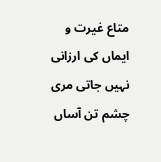متاع غیرت و ایماں کی ارزانی نہیں جاتی مری چشم تن آساں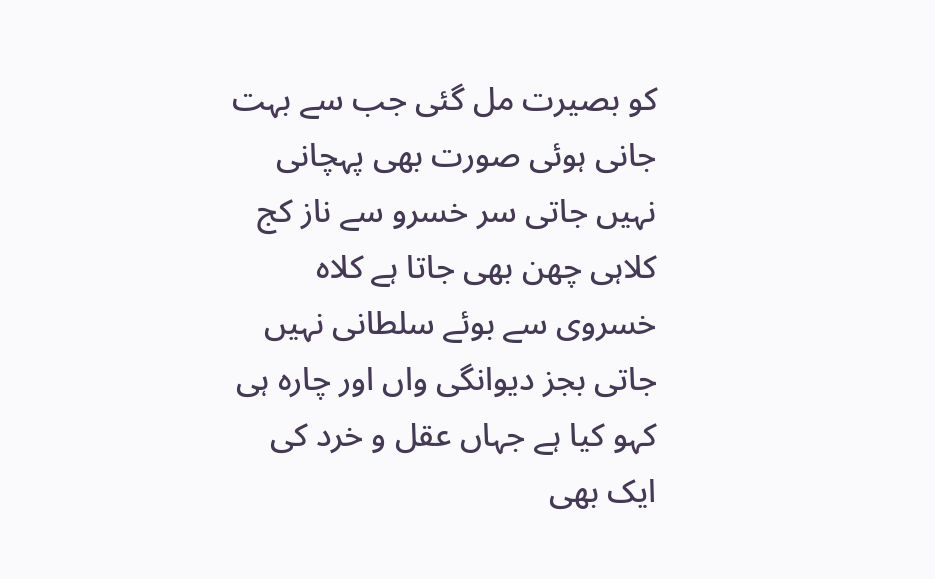کو بصیرت مل گئی جب سے بہت جانی ہوئی صورت بھی پہچانی نہیں جاتی سر خسرو سے ناز کج کلاہی چھن بھی جاتا ہے کلاہ خسروی سے بوئے سلطانی نہیں جاتی بجز دیوانگی واں اور چارہ ہی کہو کیا ہے جہاں عقل و خرد کی ایک بھی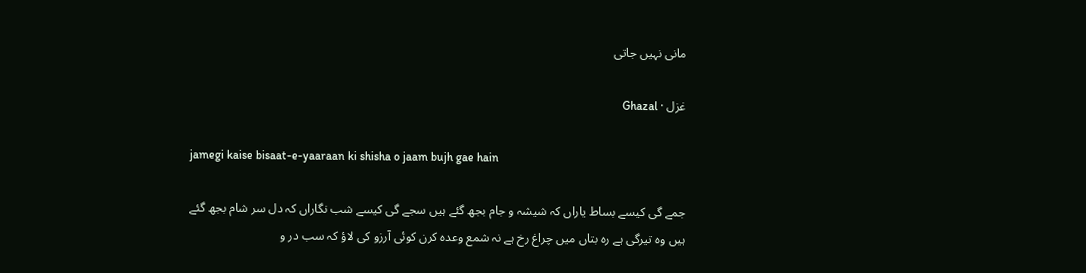مانی نہیں جاتی

غزل · Ghazal

jamegi kaise bisaat-e-yaaraan ki shisha o jaam bujh gae hain

جمے گی کیسے بساط یاراں کہ شیشہ و جام بجھ گئے ہیں سجے گی کیسے شب نگاراں کہ دل سر شام بجھ گئے ہیں وہ تیرگی ہے رہ بتاں میں چراغ رخ ہے نہ شمع وعدہ کرن کوئی آرزو کی لاؤ کہ سب در و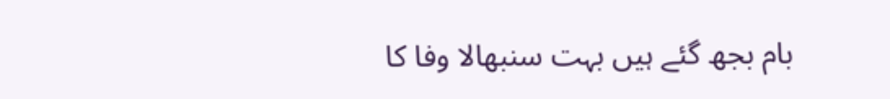بام بجھ گئے ہیں بہت سنبھالا وفا کا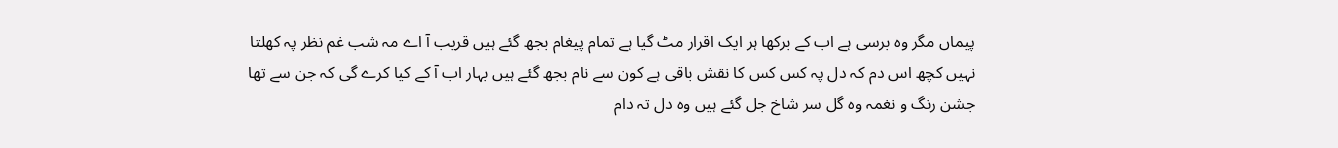پیماں مگر وہ برسی ہے اب کے برکھا ہر ایک اقرار مٹ گیا ہے تمام پیغام بجھ گئے ہیں قریب آ اے مہ شب غم نظر پہ کھلتا نہیں کچھ اس دم کہ دل پہ کس کس کا نقش باقی ہے کون سے نام بجھ گئے ہیں بہار اب آ کے کیا کرے گی کہ جن سے تھا جشن رنگ و نغمہ وہ گل سر شاخ جل گئے ہیں وہ دل تہ دام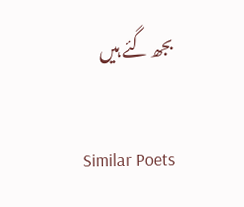بجھ گئے ہیں

Similar Poets